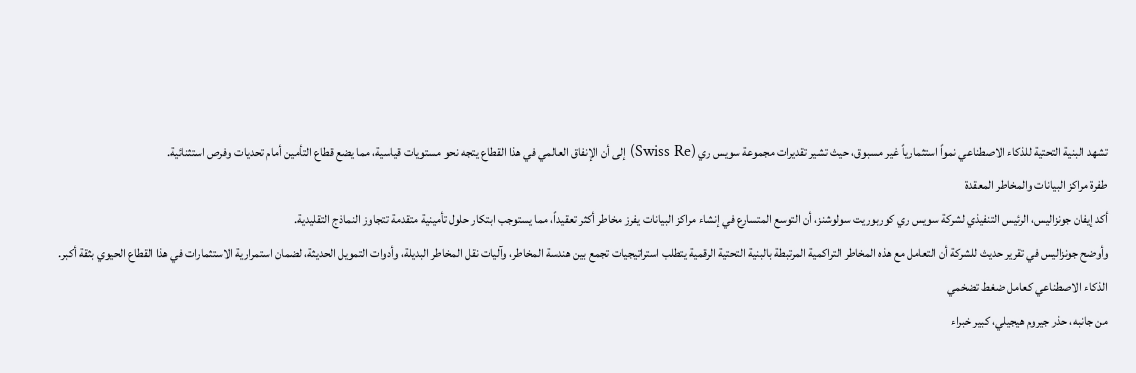تشهد البنية التحتية للذكاء الاصطناعي نمواً استثمارياً غير مسبوق، حيث تشير تقديرات مجموعة سويس ري (Swiss Re) إلى أن الإنفاق العالمي في هذا القطاع يتجه نحو مستويات قياسية، مما يضع قطاع التأمين أمام تحديات وفرص استثنائية.
طفرة مراكز البيانات والمخاطر المعقدة
أكد إيفان جونزاليس، الرئيس التنفيذي لشركة سويس ري كوربوريت سولوشنز، أن التوسع المتسارع في إنشاء مراكز البيانات يفرز مخاطر أكثر تعقيداً، مما يستوجب ابتكار حلول تأمينية متقدمة تتجاوز النماذج التقليدية.
وأوضح جونزاليس في تقرير حديث للشركة أن التعامل مع هذه المخاطر التراكمية المرتبطة بالبنية التحتية الرقمية يتطلب استراتيجيات تجمع بين هندسة المخاطر، وآليات نقل المخاطر البديلة، وأدوات التمويل الحديثة، لضمان استمرارية الاستثمارات في هذا القطاع الحيوي بثقة أكبر.
الذكاء الاصطناعي كعامل ضغط تضخمي
من جانبه، حذر جيروم هيجيلي، كبير خبراء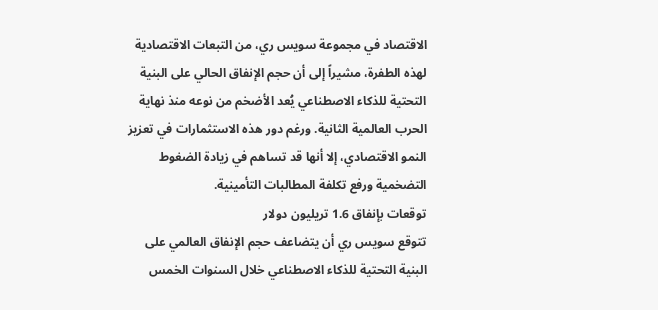الاقتصاد في مجموعة سويس ري، من التبعات الاقتصادية لهذه الطفرة، مشيراً إلى أن حجم الإنفاق الحالي على البنية التحتية للذكاء الاصطناعي يُعد الأضخم من نوعه منذ نهاية الحرب العالمية الثانية. ورغم دور هذه الاستثمارات في تعزيز النمو الاقتصادي، إلا أنها قد تساهم في زيادة الضغوط التضخمية ورفع تكلفة المطالبات التأمينية.
توقعات بإنفاق 1.6 تريليون دولار
تتوقع سويس ري أن يتضاعف حجم الإنفاق العالمي على البنية التحتية للذكاء الاصطناعي خلال السنوات الخمس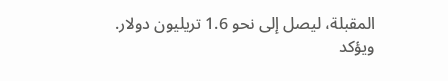المقبلة، ليصل إلى نحو 1.6 تريليون دولار.
ويؤكد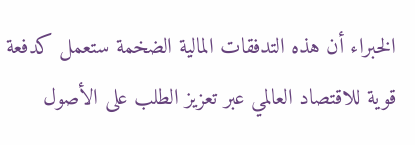الخبراء أن هذه التدفقات المالية الضخمة ستعمل كدفعة قوية للاقتصاد العالمي عبر تعزيز الطلب على الأصول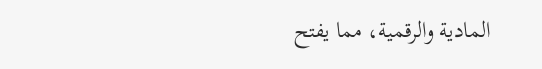المادية والرقمية، مما يفتح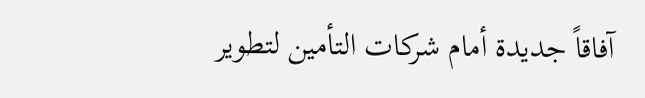آفاقاً جديدة أمام شركات التأمين لتطوير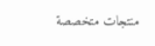منتجات متخصصة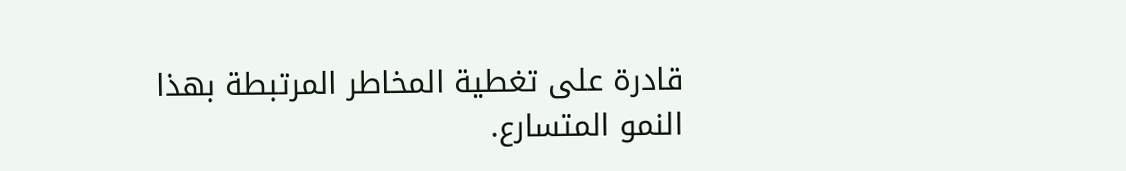قادرة على تغطية المخاطر المرتبطة بهذا النمو المتسارع.